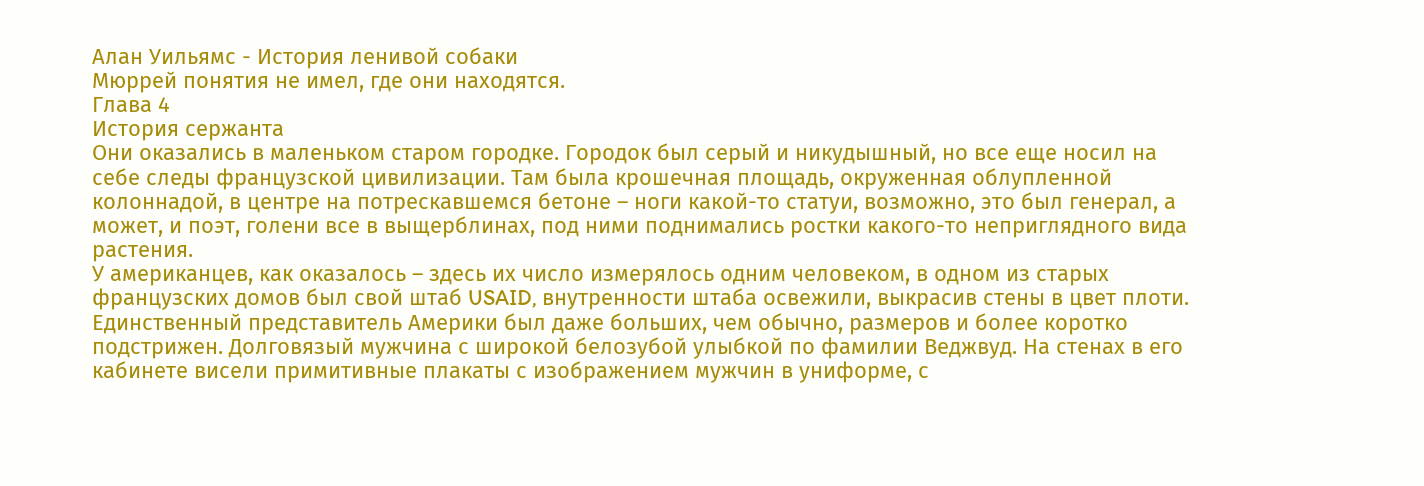Алан Уильямс - История ленивой собаки
Мюррей понятия не имел, где они находятся.
Глава 4
История сержанта
Они оказались в маленьком старом городке. Городок был серый и никудышный, но все еще носил на себе следы французской цивилизации. Там была крошечная площадь, окруженная облупленной колоннадой, в центре на потрескавшемся бетоне – ноги какой-то статуи, возможно, это был генерал, а может, и поэт, голени все в выщерблинах, под ними поднимались ростки какого-то неприглядного вида растения.
У американцев, как оказалось – здесь их число измерялось одним человеком, в одном из старых французских домов был свой штаб USAID, внутренности штаба освежили, выкрасив стены в цвет плоти. Единственный представитель Америки был даже больших, чем обычно, размеров и более коротко подстрижен. Долговязый мужчина с широкой белозубой улыбкой по фамилии Веджвуд. На стенах в его кабинете висели примитивные плакаты с изображением мужчин в униформе, с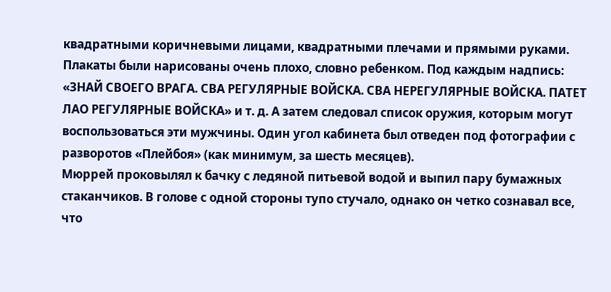квадратными коричневыми лицами, квадратными плечами и прямыми руками. Плакаты были нарисованы очень плохо, словно ребенком. Под каждым надпись: «ЗНАЙ СВОЕГО ВРАГА. СВА РЕГУЛЯРНЫЕ ВОЙСКА. СВА НЕРЕГУЛЯРНЫЕ ВОЙСКА. ПАТЕТ ЛАО РЕГУЛЯРНЫЕ ВОЙСКА» и т. д. А затем следовал список оружия, которым могут воспользоваться эти мужчины. Один угол кабинета был отведен под фотографии с разворотов «Плейбоя» (как минимум, за шесть месяцев).
Мюррей проковылял к бачку с ледяной питьевой водой и выпил пару бумажных стаканчиков. В голове с одной стороны тупо стучало, однако он четко сознавал все, что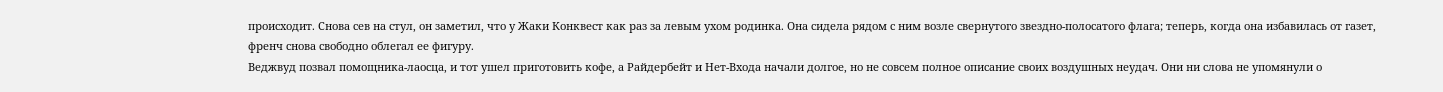происходит. Снова сев на стул, он заметил, что у Жаки Конквест как раз за левым ухом родинка. Она сидела рядом с ним возле свернутого звездно-полосатого флага; теперь, когда она избавилась от газет, френч снова свободно облегал ее фигуру.
Веджвуд позвал помощника-лаосца, и тот ушел приготовить кофе, а Райдербейт и Нет-Входа начали долгое, но не совсем полное описание своих воздушных неудач. Они ни слова не упомянули о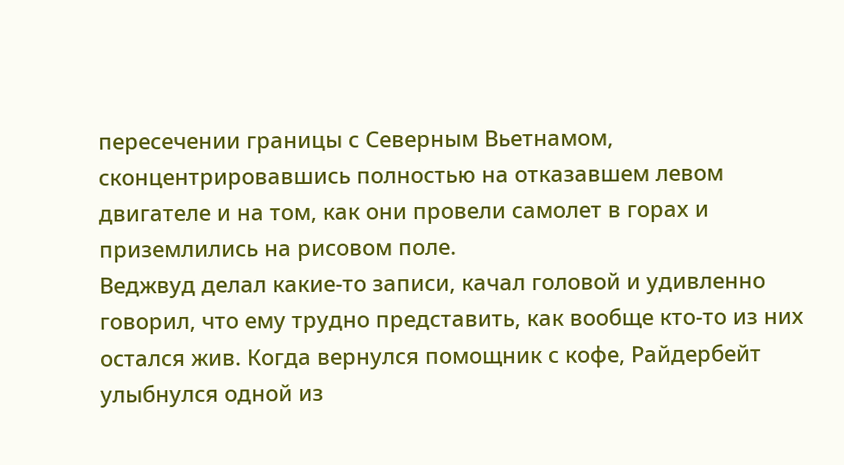пересечении границы с Северным Вьетнамом, сконцентрировавшись полностью на отказавшем левом двигателе и на том, как они провели самолет в горах и приземлились на рисовом поле.
Веджвуд делал какие-то записи, качал головой и удивленно говорил, что ему трудно представить, как вообще кто-то из них остался жив. Когда вернулся помощник с кофе, Райдербейт улыбнулся одной из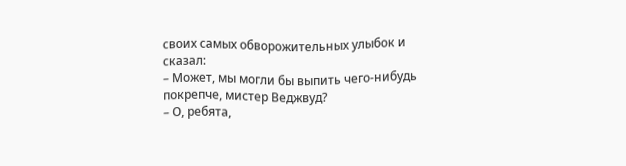своих самых обворожительных улыбок и сказал:
– Может, мы могли бы выпить чего-нибудь покрепче, мистер Веджвуд?
– О, ребята,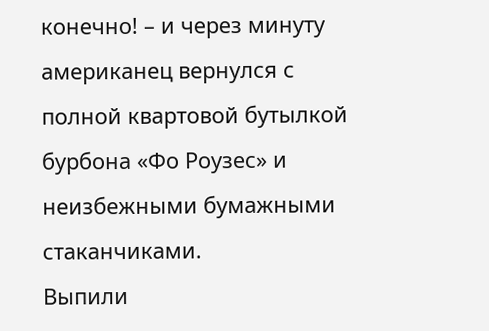конечно! – и через минуту американец вернулся с полной квартовой бутылкой бурбона «Фо Роузес» и неизбежными бумажными стаканчиками.
Выпили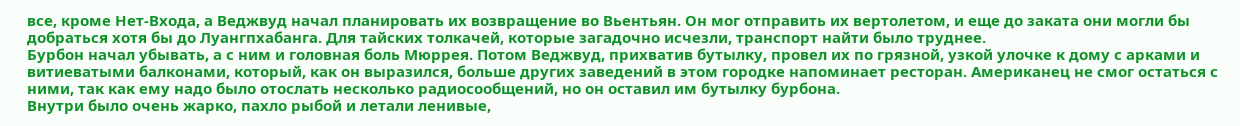все, кроме Нет-Входа, а Веджвуд начал планировать их возвращение во Вьентьян. Он мог отправить их вертолетом, и еще до заката они могли бы добраться хотя бы до Луангпхабанга. Для тайских толкачей, которые загадочно исчезли, транспорт найти было труднее.
Бурбон начал убывать, а с ним и головная боль Мюррея. Потом Веджвуд, прихватив бутылку, провел их по грязной, узкой улочке к дому с арками и витиеватыми балконами, который, как он выразился, больше других заведений в этом городке напоминает ресторан. Американец не смог остаться с ними, так как ему надо было отослать несколько радиосообщений, но он оставил им бутылку бурбона.
Внутри было очень жарко, пахло рыбой и летали ленивые,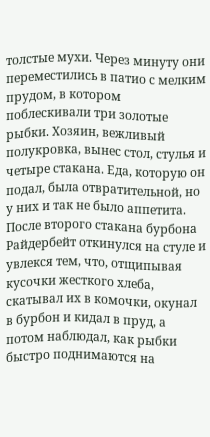толстые мухи. Через минуту они переместились в патио с мелким прудом, в котором поблескивали три золотые рыбки. Хозяин, вежливый полукровка, вынес стол, стулья и четыре стакана. Еда, которую он подал, была отвратительной, но у них и так не было аппетита. После второго стакана бурбона Райдербейт откинулся на стуле и увлекся тем, что, отщипывая кусочки жесткого хлеба, скатывал их в комочки, окунал в бурбон и кидал в пруд, а потом наблюдал, как рыбки быстро поднимаются на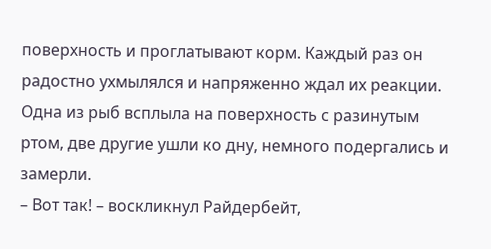поверхность и проглатывают корм. Каждый раз он радостно ухмылялся и напряженно ждал их реакции. Одна из рыб всплыла на поверхность с разинутым ртом, две другие ушли ко дну, немного подергались и замерли.
– Вот так! – воскликнул Райдербейт,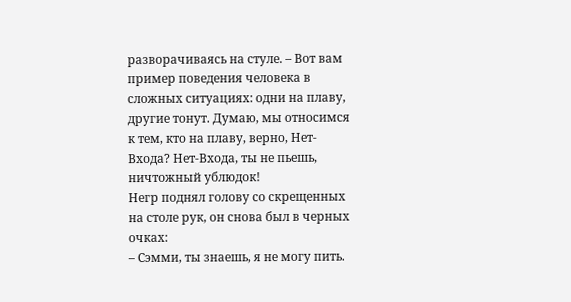разворачиваясь на стуле. – Вот вам пример поведения человека в сложных ситуациях: одни на плаву, другие тонут. Думаю, мы относимся к тем, кто на плаву, верно, Нет-Входа? Нет-Входа, ты не пьешь, ничтожный ублюдок!
Негр поднял голову со скрещенных на столе рук, он снова был в черных очках:
– Сэмми, ты знаешь, я не могу пить.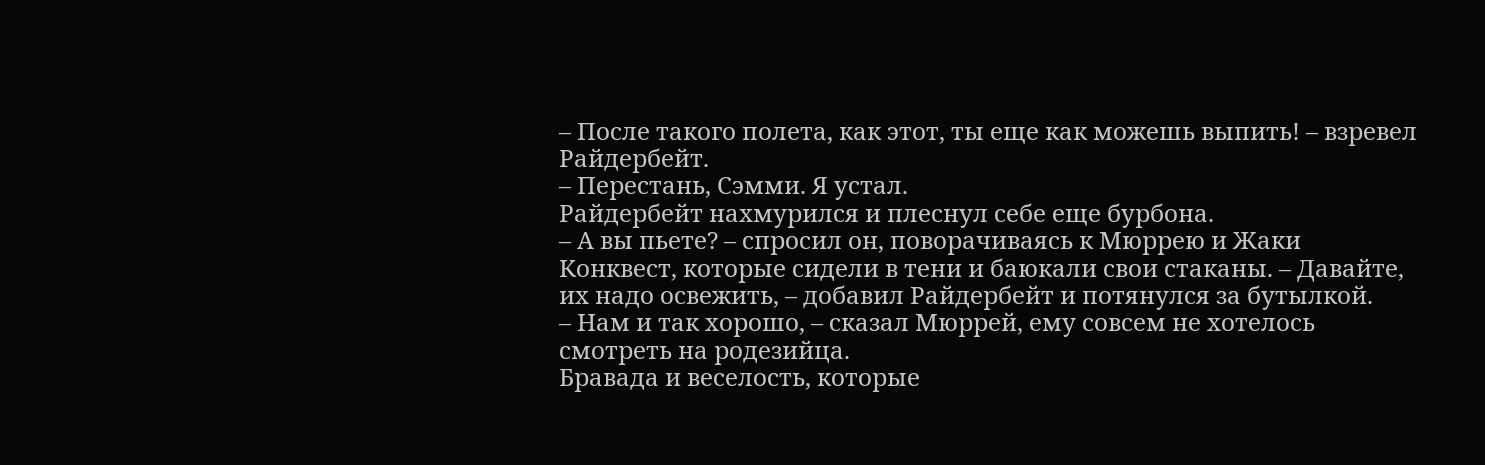– После такого полета, как этот, ты еще как можешь выпить! – взревел Райдербейт.
– Перестань, Сэмми. Я устал.
Райдербейт нахмурился и плеснул себе еще бурбона.
– А вы пьете? – спросил он, поворачиваясь к Мюррею и Жаки Конквест, которые сидели в тени и баюкали свои стаканы. – Давайте, их надо освежить, – добавил Райдербейт и потянулся за бутылкой.
– Нам и так хорошо, – сказал Мюррей, ему совсем не хотелось смотреть на родезийца.
Бравада и веселость, которые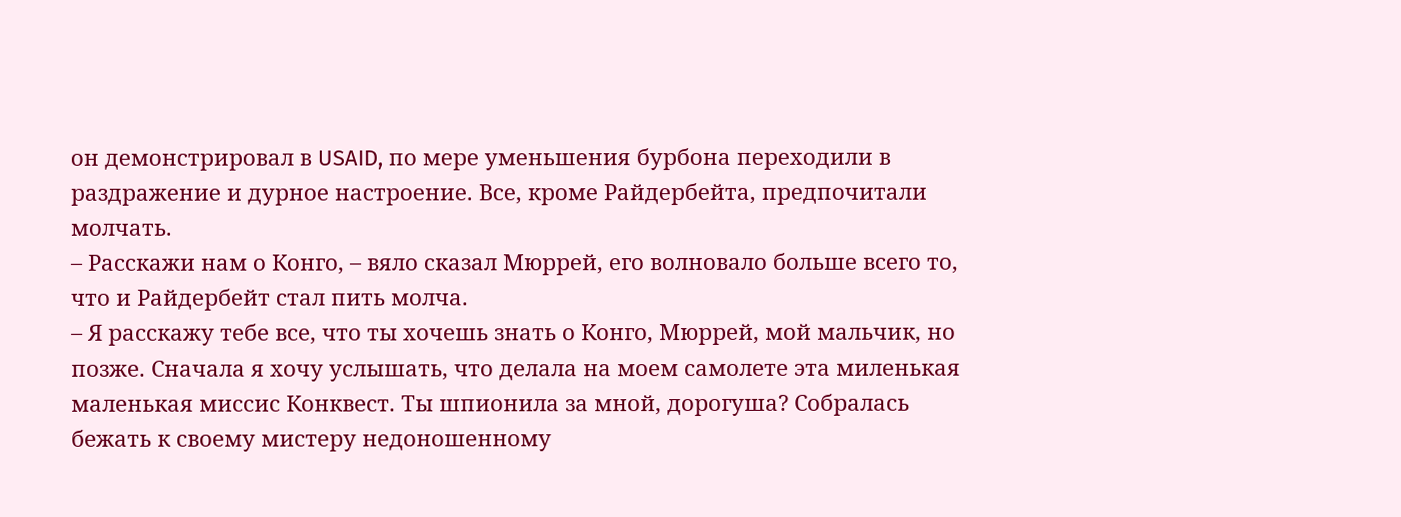он демонстрировал в USAID, по мере уменьшения бурбона переходили в раздражение и дурное настроение. Все, кроме Райдербейта, предпочитали молчать.
– Расскажи нам о Конго, – вяло сказал Мюррей, его волновало больше всего то, что и Райдербейт стал пить молча.
– Я расскажу тебе все, что ты хочешь знать о Конго, Мюррей, мой мальчик, но позже. Сначала я хочу услышать, что делала на моем самолете эта миленькая маленькая миссис Конквест. Ты шпионила за мной, дорогуша? Собралась бежать к своему мистеру недоношенному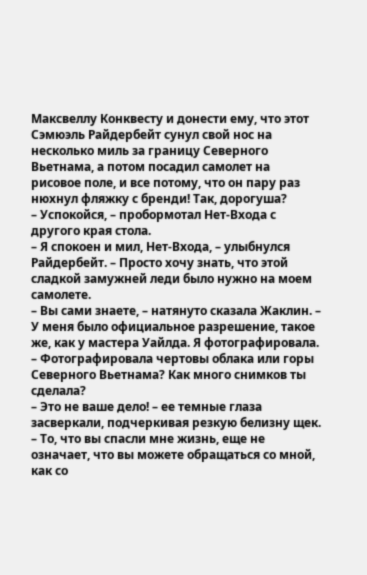Максвеллу Конквесту и донести ему, что этот Сэмюэль Райдербейт сунул свой нос на несколько миль за границу Северного Вьетнама, а потом посадил самолет на рисовое поле, и все потому, что он пару раз нюхнул фляжку с бренди! Так, дорогуша?
– Успокойся, – пробормотал Нет-Входа с другого края стола.
– Я спокоен и мил, Нет-Входа, – улыбнулся Райдербейт. – Просто хочу знать, что этой сладкой замужней леди было нужно на моем самолете.
– Вы сами знаете, – натянуто сказала Жаклин. – У меня было официальное разрешение, такое же, как у мастера Уайлда. Я фотографировала.
– Фотографировала чертовы облака или горы Северного Вьетнама? Как много снимков ты сделала?
– Это не ваше дело! – ее темные глаза засверкали, подчеркивая резкую белизну щек. – То, что вы спасли мне жизнь, еще не означает, что вы можете обращаться со мной, как со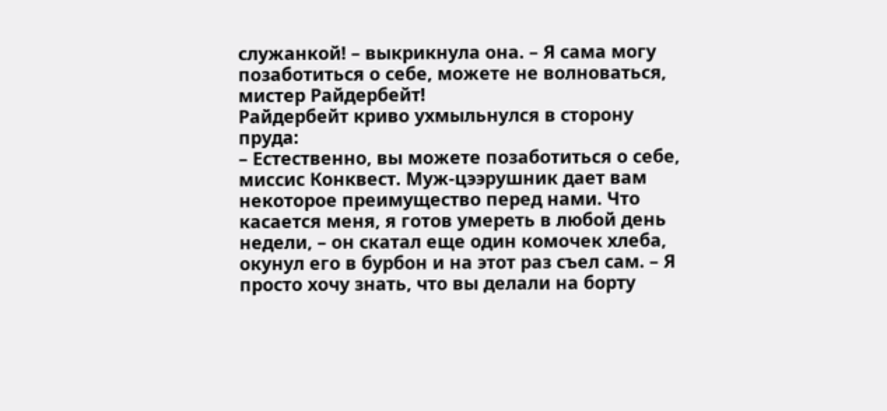служанкой! – выкрикнула она. – Я сама могу позаботиться о себе, можете не волноваться, мистер Райдербейт!
Райдербейт криво ухмыльнулся в сторону пруда:
– Естественно, вы можете позаботиться о себе, миссис Конквест. Муж-цээрушник дает вам некоторое преимущество перед нами. Что касается меня, я готов умереть в любой день недели, – он скатал еще один комочек хлеба, окунул его в бурбон и на этот раз съел сам. – Я просто хочу знать, что вы делали на борту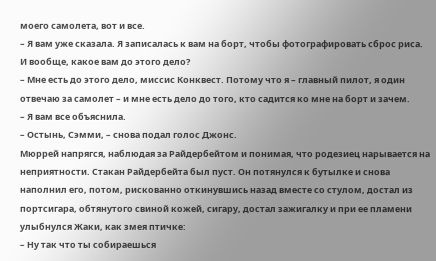моего самолета, вот и все.
– Я вам уже сказала. Я записалась к вам на борт, чтобы фотографировать сброс риса. И вообще, какое вам до этого дело?
– Мне есть до этого дело, миссис Конквест. Потому что я – главный пилот, я один отвечаю за самолет – и мне есть дело до того, кто садится ко мне на борт и зачем.
– Я вам все объяснила.
– Остынь, Сэмми, – снова подал голос Джонс.
Мюррей напрягся, наблюдая за Райдербейтом и понимая, что родезиец нарывается на неприятности. Стакан Райдербейта был пуст. Он потянулся к бутылке и снова наполнил его, потом, рискованно откинувшись назад вместе со стулом, достал из портсигара, обтянутого свиной кожей, сигару, достал зажигалку и при ее пламени улыбнулся Жаки, как змея птичке:
– Ну так что ты собираешься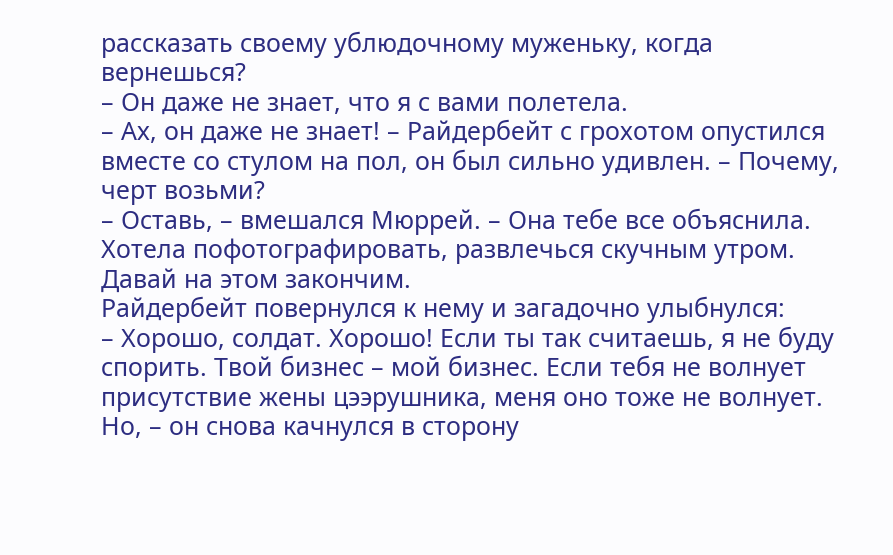рассказать своему ублюдочному муженьку, когда вернешься?
– Он даже не знает, что я с вами полетела.
– Ах, он даже не знает! – Райдербейт с грохотом опустился вместе со стулом на пол, он был сильно удивлен. – Почему, черт возьми?
– Оставь, – вмешался Мюррей. – Она тебе все объяснила. Хотела пофотографировать, развлечься скучным утром. Давай на этом закончим.
Райдербейт повернулся к нему и загадочно улыбнулся:
– Хорошо, солдат. Хорошо! Если ты так считаешь, я не буду спорить. Твой бизнес – мой бизнес. Если тебя не волнует присутствие жены цээрушника, меня оно тоже не волнует. Но, – он снова качнулся в сторону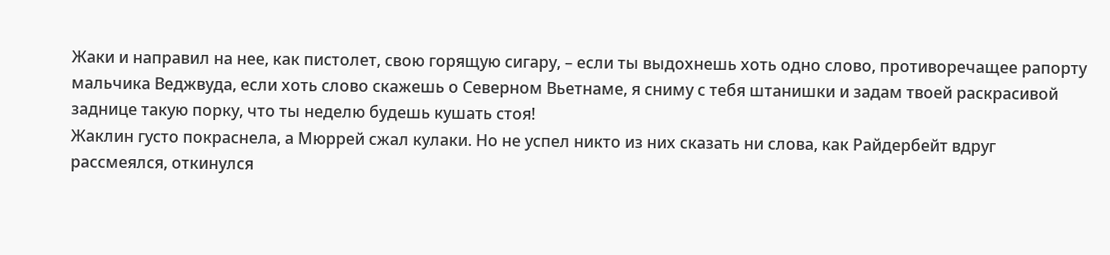Жаки и направил на нее, как пистолет, свою горящую сигару, – если ты выдохнешь хоть одно слово, противоречащее рапорту мальчика Веджвуда, если хоть слово скажешь о Северном Вьетнаме, я сниму с тебя штанишки и задам твоей раскрасивой заднице такую порку, что ты неделю будешь кушать стоя!
Жаклин густо покраснела, а Мюррей сжал кулаки. Но не успел никто из них сказать ни слова, как Райдербейт вдруг рассмеялся, откинулся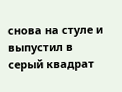снова на стуле и выпустил в серый квадрат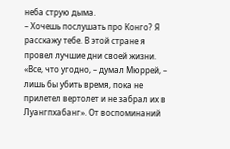неба струю дыма.
– Хочешь послушать про Конго? Я расскажу тебе. В этой стране я провел лучшие дни своей жизни.
«Все, что угодно, – думал Мюррей, – лишь бы убить время, пока не прилетел вертолет и не забрал их в Луангпхабанг». От воспоминаний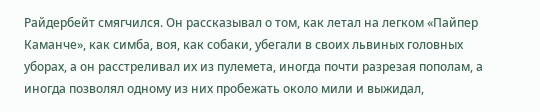Райдербейт смягчился. Он рассказывал о том, как летал на легком «Пайпер Каманче», как симба, воя, как собаки, убегали в своих львиных головных уборах, а он расстреливал их из пулемета, иногда почти разрезая пополам, а иногда позволял одному из них пробежать около мили и выжидал,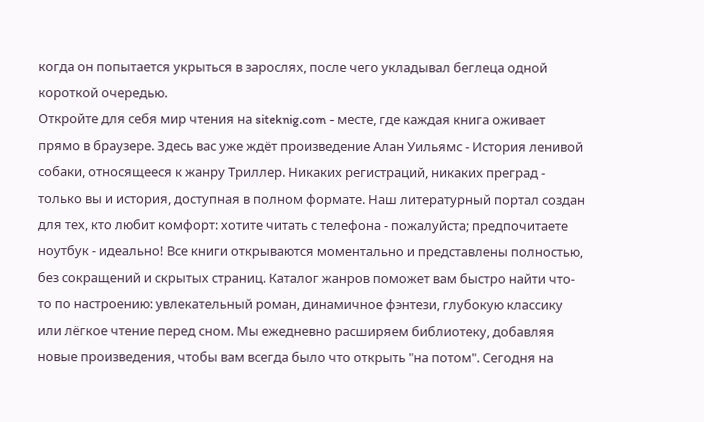когда он попытается укрыться в зарослях, после чего укладывал беглеца одной короткой очередью.
Откройте для себя мир чтения на siteknig.com - месте, где каждая книга оживает прямо в браузере. Здесь вас уже ждёт произведение Алан Уильямс - История ленивой собаки, относящееся к жанру Триллер. Никаких регистраций, никаких преград - только вы и история, доступная в полном формате. Наш литературный портал создан для тех, кто любит комфорт: хотите читать с телефона - пожалуйста; предпочитаете ноутбук - идеально! Все книги открываются моментально и представлены полностью, без сокращений и скрытых страниц. Каталог жанров поможет вам быстро найти что-то по настроению: увлекательный роман, динамичное фэнтези, глубокую классику или лёгкое чтение перед сном. Мы ежедневно расширяем библиотеку, добавляя новые произведения, чтобы вам всегда было что открыть "на потом". Сегодня на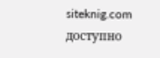siteknig.com доступно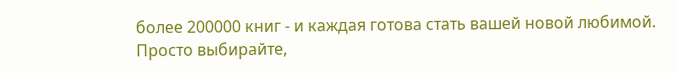более 200000 книг - и каждая готова стать вашей новой любимой. Просто выбирайте,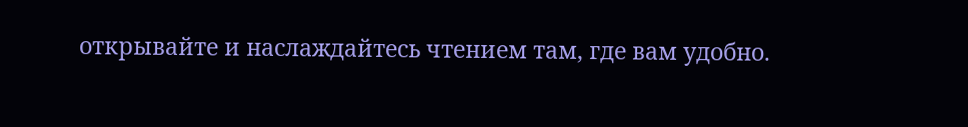открывайте и наслаждайтесь чтением там, где вам удобно.